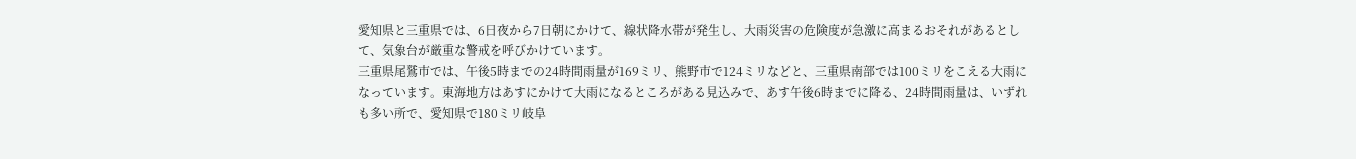愛知県と三重県では、6日夜から7日朝にかけて、線状降水帯が発生し、大雨災害の危険度が急激に高まるおそれがあるとして、気象台が厳重な警戒を呼びかけています。
三重県尾鷲市では、午後5時までの24時間雨量が169ミリ、熊野市で124ミリなどと、三重県南部では100ミリをこえる大雨になっています。東海地方はあすにかけて大雨になるところがある見込みで、あす午後6時までに降る、24時間雨量は、いずれも多い所で、愛知県で180ミリ岐阜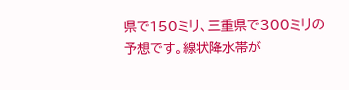県で150ミリ、三重県で300ミリの予想です。線状降水帯が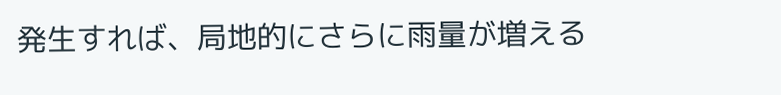発生すれば、局地的にさらに雨量が増える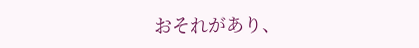おそれがあり、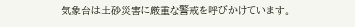気象台は土砂災害に厳重な警戒を呼びかけています。